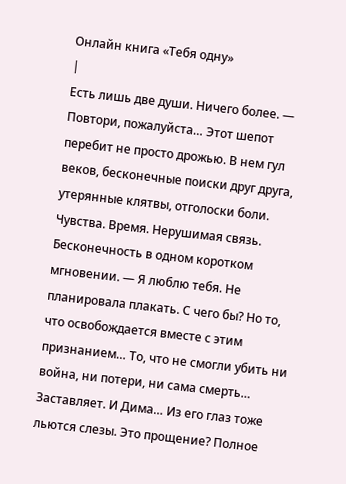Онлайн книга «Тебя одну»
|
Есть лишь две души. Ничего более. — Повтори, пожалуйста… Этот шепот перебит не просто дрожью. В нем гул веков, бесконечные поиски друг друга, утерянные клятвы, отголоски боли. Чувства. Время. Нерушимая связь. Бесконечность в одном коротком мгновении. — Я люблю тебя. Не планировала плакать. С чего бы? Но то, что освобождается вместе с этим признанием… То, что не смогли убить ни война, ни потери, ни сама смерть… Заставляет. И Дима… Из его глаз тоже льются слезы. Это прощение? Полное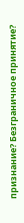признание? Безграничное принятие?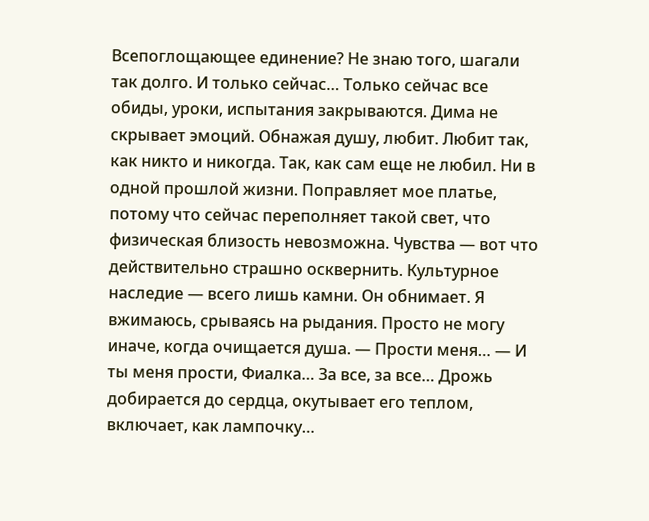Всепоглощающее единение? Не знаю того, шагали так долго. И только сейчас… Только сейчас все обиды, уроки, испытания закрываются. Дима не скрывает эмоций. Обнажая душу, любит. Любит так, как никто и никогда. Так, как сам еще не любил. Ни в одной прошлой жизни. Поправляет мое платье, потому что сейчас переполняет такой свет, что физическая близость невозможна. Чувства — вот что действительно страшно осквернить. Культурное наследие — всего лишь камни. Он обнимает. Я вжимаюсь, срываясь на рыдания. Просто не могу иначе, когда очищается душа. — Прости меня… — И ты меня прости, Фиалка… За все, за все… Дрожь добирается до сердца, окутывает его теплом, включает, как лампочку…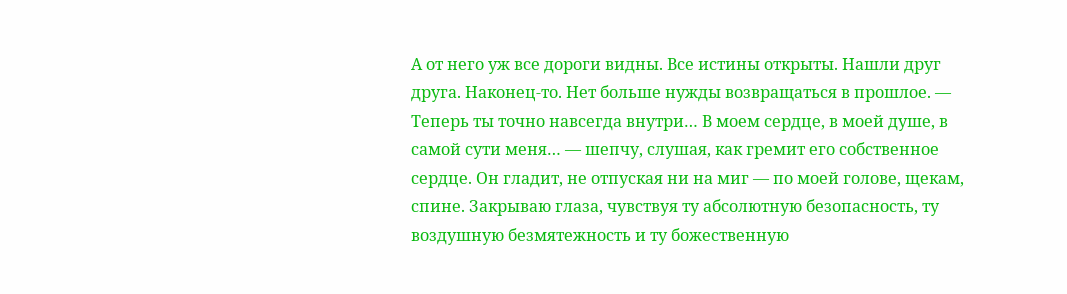А от него уж все дороги видны. Все истины открыты. Нашли друг друга. Наконец-то. Нет больше нужды возвращаться в прошлое. — Теперь ты точно навсегда внутри… В моем сердце, в моей душе, в самой сути меня… — шепчу, слушая, как гремит его собственное сердце. Он гладит, не отпуская ни на миг — по моей голове, щекам, спине. Закрываю глаза, чувствуя ту абсолютную безопасность, ту воздушную безмятежность и ту божественную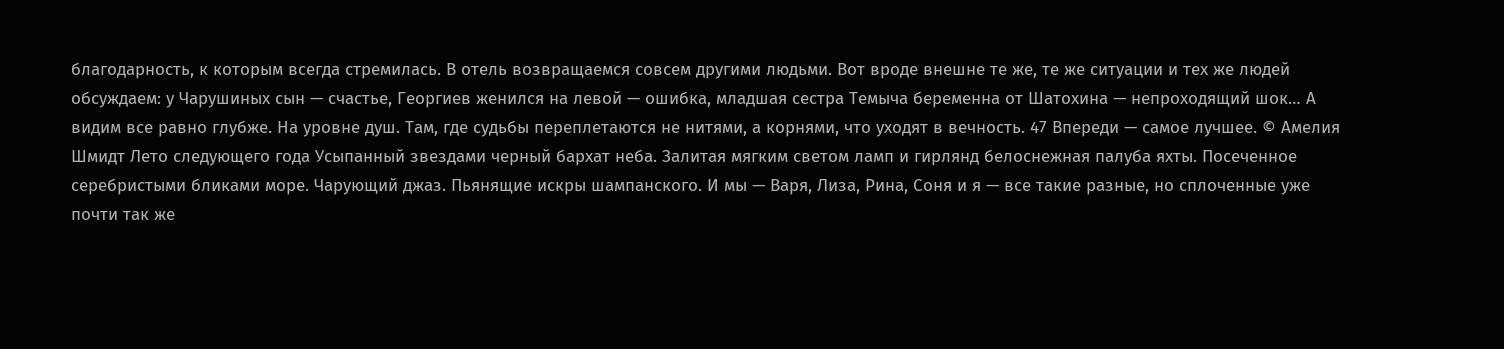благодарность, к которым всегда стремилась. В отель возвращаемся совсем другими людьми. Вот вроде внешне те же, те же ситуации и тех же людей обсуждаем: у Чарушиных сын — счастье, Георгиев женился на левой — ошибка, младшая сестра Темыча беременна от Шатохина — непроходящий шок… А видим все равно глубже. На уровне душ. Там, где судьбы переплетаются не нитями, а корнями, что уходят в вечность. 47 Впереди — самое лучшее. © Амелия Шмидт Лето следующего года Усыпанный звездами черный бархат неба. Залитая мягким светом ламп и гирлянд белоснежная палуба яхты. Посеченное серебристыми бликами море. Чарующий джаз. Пьянящие искры шампанского. И мы — Варя, Лиза, Рина, Соня и я — все такие разные, но сплоченные уже почти так же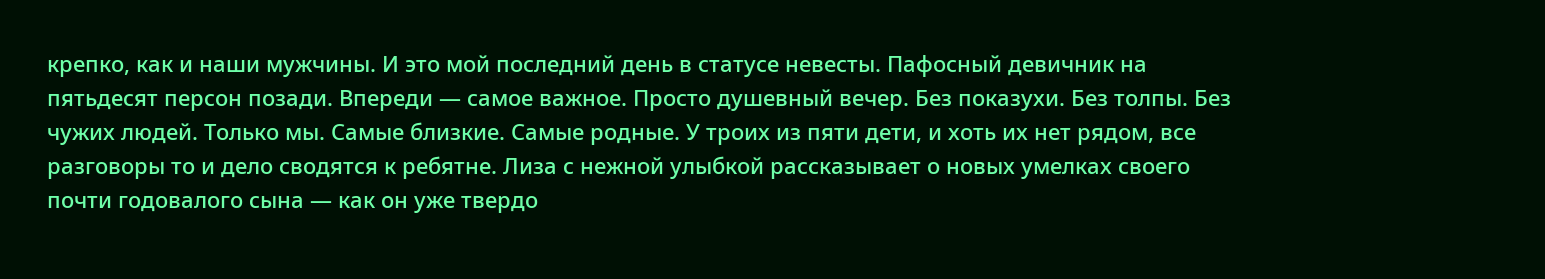крепко, как и наши мужчины. И это мой последний день в статусе невесты. Пафосный девичник на пятьдесят персон позади. Впереди — самое важное. Просто душевный вечер. Без показухи. Без толпы. Без чужих людей. Только мы. Самые близкие. Самые родные. У троих из пяти дети, и хоть их нет рядом, все разговоры то и дело сводятся к ребятне. Лиза с нежной улыбкой рассказывает о новых умелках своего почти годовалого сына — как он уже твердо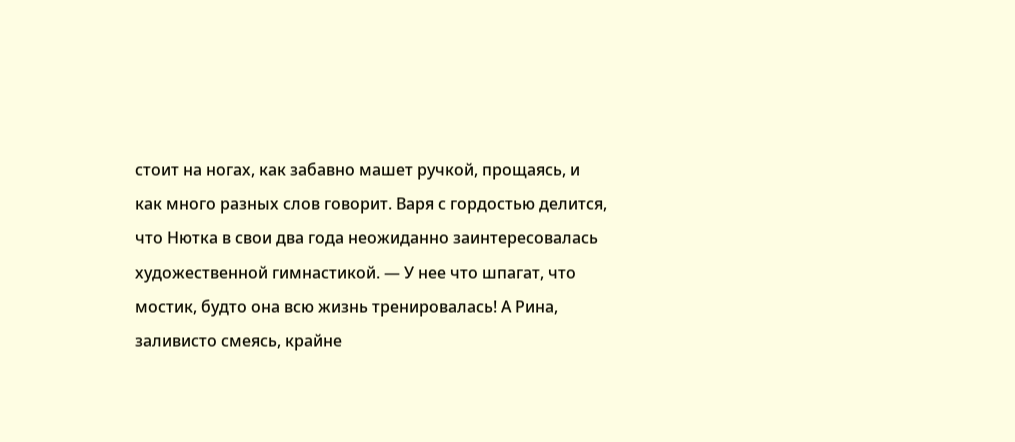стоит на ногах, как забавно машет ручкой, прощаясь, и как много разных слов говорит. Варя с гордостью делится, что Нютка в свои два года неожиданно заинтересовалась художественной гимнастикой. — У нее что шпагат, что мостик, будто она всю жизнь тренировалась! А Рина, заливисто смеясь, крайне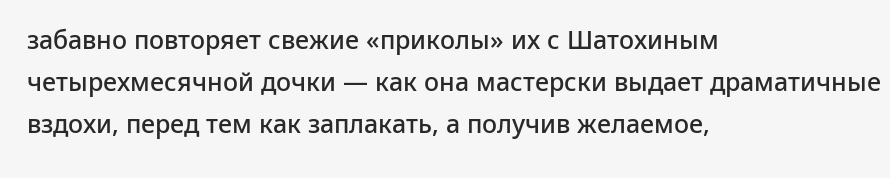забавно повторяет свежие «приколы» их с Шатохиным четырехмесячной дочки — как она мастерски выдает драматичные вздохи, перед тем как заплакать, а получив желаемое,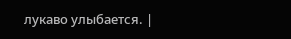лукаво улыбается. |